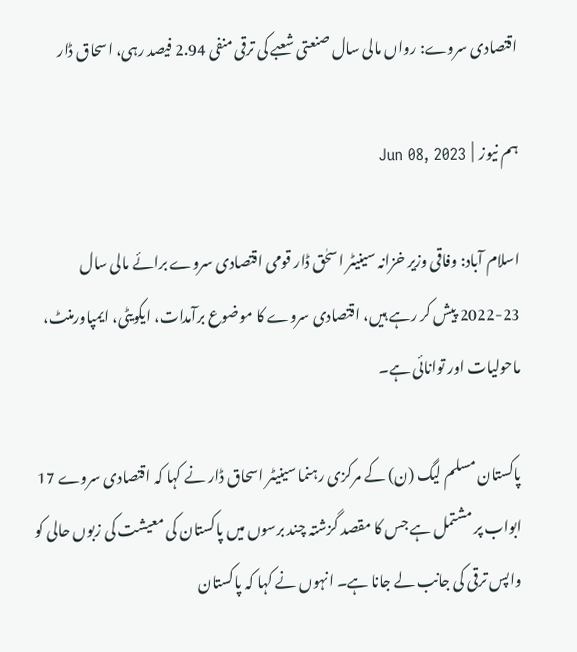اقتصادی سروے: رواں مالی سال صنعتی شعبے کی ترقی منفی 2.94 فیصد رہی، اسحاق ڈار

ہم نیوز  |  Jun 08, 2023

اسلام آباد: وفاقی وزیر خزانہ سینیٹر اسحٰق ڈار قومی اقتصادی سروے برائے مالی سال 23-2022 پیش کر رہے ہیں، اقتصادی سروے کا موضوع برآمدات، ایکویٹی، ایمپاورمنٹ، ماحولیات اور توانائی ہے۔

پاکستان مسلم لیگ (ن) کے مرکزی رہنما سینیٹر اسحاق ڈار نے کہا کہ اقتصادی سروے 17 ابواب پر مشتمل ہے جس کا مقصد گزشتہ چند برسوں میں پاکستان کی معیشت کی زبوں حالی کو واپس ترقی کی جانب لے جانا ہے۔ انہوں نے کہا کہ پاکستان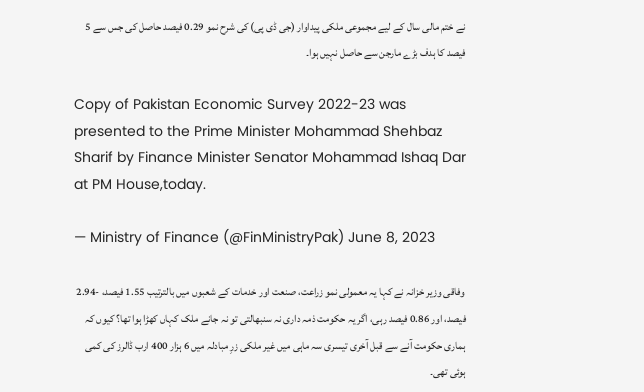نے ختم مالی سال کے لیے مجموعی ملکی پیداوار (جی ڈی پی) کی شرح نمو 0.29 فیصد حاصل کی جس سے 5 فیصد کا ہدف بڑے مارجن سے حاصل نہیں ہوا۔

Copy of Pakistan Economic Survey 2022-23 was presented to the Prime Minister Mohammad Shehbaz Sharif by Finance Minister Senator Mohammad Ishaq Dar at PM House,today.

— Ministry of Finance (@FinMinistryPak) June 8, 2023

وفاقی وزیر خزانہ نے کہا یہ معمولی نمو زراعت، صنعت اور خدمات کے شعبوں میں بالترتیب 1.55 فیصد، -2.94 فیصد، اور 0.86 فیصد رہی، اگر یہ حکومت ذمہ داری نہ سنبھالتی تو نہ جانے ملک کہاں کھڑا ہوا تھا؟ کیوں کہ ہماری حکومت آنے سے قبل آخری تیسری سہ ماہی میں غیر ملکی زرِ مبادلہ میں 6 ہزار 400 ارب ڈالرز کی کمی ہوئی تھی۔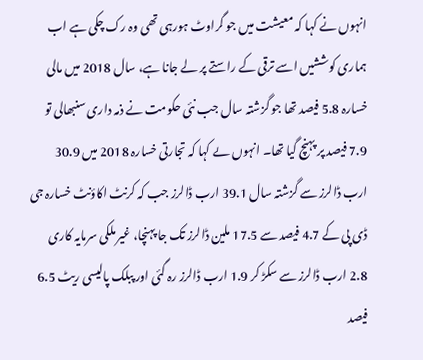انہوں نے کہا کہ معیشت میں جو گراوٹ ہورہی تھی وہ رک چکی ہے اب ہماری کوششیں اسے ترقی کے راستے پر لے جانا ہے، سال 2018 میں مالی خسارہ 5.8 فیصد تھا جو گزشتہ سال جب نئی حکومت نے ذمہ داری سنبھالی تو 7.9 فیصد پر پہنچ گیا تھا۔ انہوں ںے کہا کہ تجارتی خسارہ 2018 میں 30.9 ارب ڈالرز سے گزشتہ سال 39.1 ارب ڈالرز جب کہ کرنٹ اکاؤنٹ خسارہ جی ڈی پی کے 4.7 فیصد سے 17.5 ملین ڈالرز تک جا پہنچا، غیر ملکی سرمایہ کاری 2.8 ارب ڈالرز سے سکڑ کر 1.9 ارب ڈالرز رہ گئی اور پبلک پالیسی ریٹ 6.5 فیصد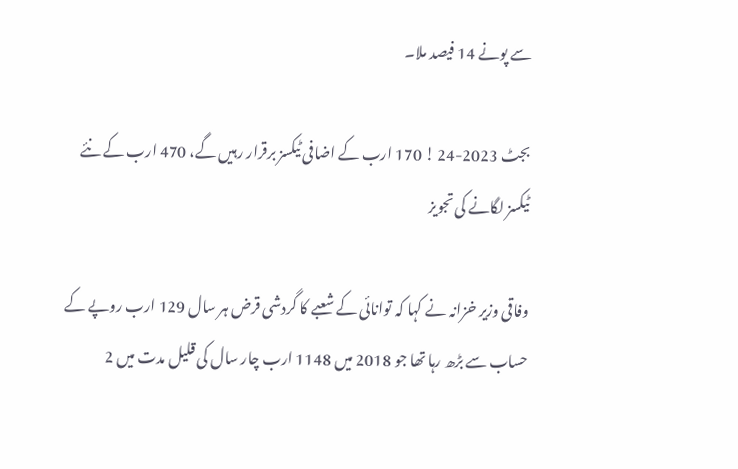سے پونے 14 فیصد ملا۔

بجٹ 2023-24 ! 170 ارب کے اضافی ٹیکسز برقرار رہیں گے، 470 ارب کے نئے ٹیکسز لگانے کی تجویز

وفاقی وزیر خزانہ نے کہا کہ توانائی کے شعبے کا گردشی قرض ہر سال 129 ارب روپے کے حساب سے بڑھ رہا تھا جو 2018 میں 1148 ارب چار سال کی قلیل مدت میں 2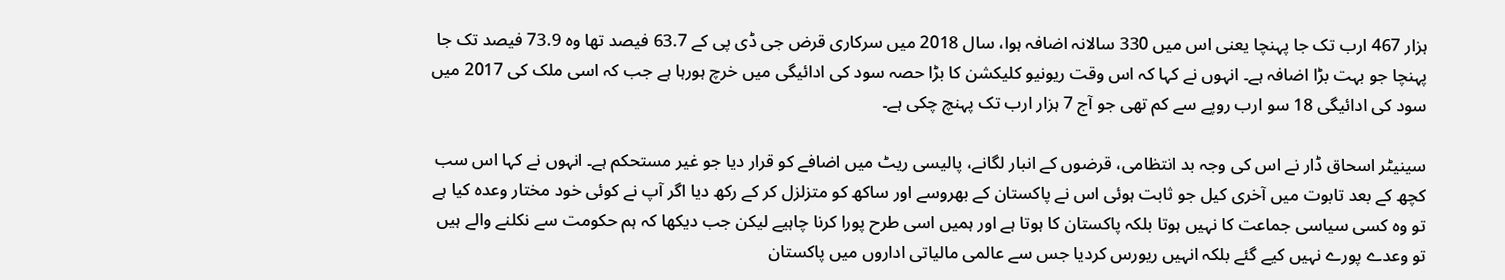ہزار 467 ارب تک جا پہنچا یعنی اس میں 330 سالانہ اضافہ ہوا، سال 2018 میں سرکاری قرض جی ڈی پی کے 63.7 فیصد تھا وہ 73.9 فیصد تک جا پہنچا جو بہت بڑا اضافہ ہے۔ انہوں نے کہا کہ اس وقت ریونیو کلیکشن کا بڑا حصہ سود کی ادائیگی میں خرچ ہورہا ہے جب کہ اسی ملک کی 2017 میں سود کی ادائیگی 18 سو ارب روپے سے کم تھی جو آج 7 ہزار ارب تک پہنچ چکی ہے۔

سینیٹر اسحاق ڈار نے اس کی وجہ بد انتظامی، قرضوں کے انبار لگانے، پالیسی ریٹ میں اضافے کو قرار دیا جو غیر مستحکم ہے۔ انہوں نے کہا اس سب کچھ کے بعد تابوت میں آخری کیل جو ثابت ہوئی اس نے پاکستان کے بھروسے اور ساکھ کو متزلزل کر کے رکھ دیا اگر آپ نے کوئی خود مختار وعدہ کیا ہے تو وہ کسی سیاسی جماعت کا نہیں ہوتا بلکہ پاکستان کا ہوتا ہے اور ہمیں اسی طرح پورا کرنا چاہیے لیکن جب دیکھا کہ ہم حکومت سے نکلنے والے ہیں تو وعدے پورے نہیں کیے گئے بلکہ انہیں ریورس کردیا جس سے عالمی مالیاتی اداروں میں پاکستان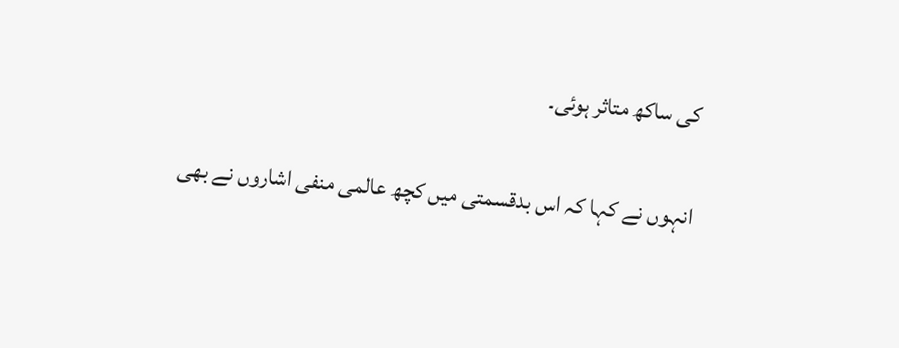کی ساکھ متاثر ہوئی۔

انہوں نے کہا کہ اس بدقسمتی میں کچھ عالمی منفی اشاروں نے بھی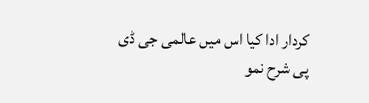کردار ادا کیا اس میں عالمی جی ڈی پی شرح نمو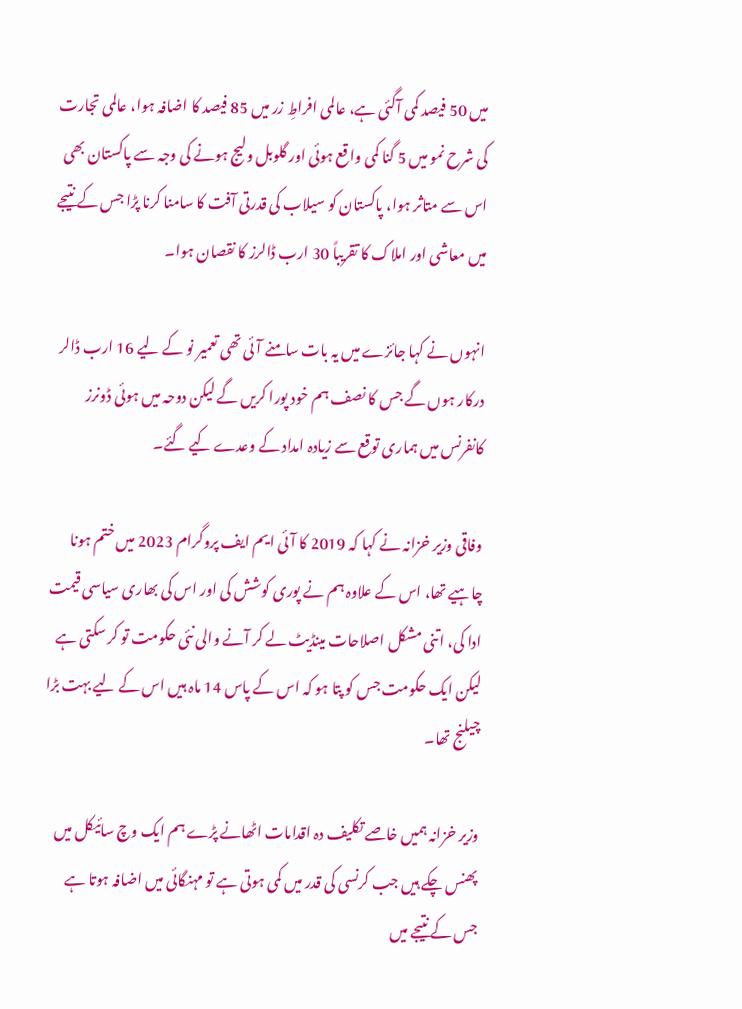میں 50 فیصد کمی آگئی ہے، عالمی افراطِ زر میں 85 فیصد کا اضافہ ہوا، عالمی تجارت کی شرح نمو میں 5 گنا کمی واقع ہوئی اور گلوبل ولیج ہونے کی وجہ سے پاکستان بھی اس سے متاثر ہوا، پاکستان کو سیلاب کی قدرتی آفت کا سامنا کرنا پڑا جس کے نتیجے میں معاشی اور املاک کا تقریباً 30 ارب ڈالرز کا نقصان ہوا۔

انہوں نے کہا جائزے میں یہ بات سامنے آئی تھی تعمیر نو کے لیے 16 ارب ڈالر درکار ہوں گے جس کا نصف ہم خود پورا کریں گے لیکن دوحہ میں ہوئی ڈونرز کانفرنس میں ہماری توقع سے زیادہ امداد کے وعدے کیے گئے۔

وفاقی وزیر خزانہ نے کہا کہ 2019 کا آئی ایم ایف پروگرام 2023 میں ختم ہونا چاہیے تھا، اس کے علاوہ ہم نے پوری کوشش کی اور اس کی بھاری سیاسی قیمت ادا کی، اتنی مشکل اصلاحات مینڈیٹ لے کر آنے والی نئی حکومت تو کر سکتی ہے لیکن ایک حکومت جس کو پتا ہو کہ اس کے پاس 14 ماہ ہیں اس کے لیے بہت بڑا چیلنج تھا۔

وزیر خزانہ ہمیں خاصے تکلیف دہ اقدامات اٹھانے پڑے ہم ایک وچ سائیکل میں پھنس چکے ہیں جب کرنسی کی قدر میں کمی ہوتی ہے تو مہنگائی میں اضافہ ہوتا ہے جس کے نتیجے میں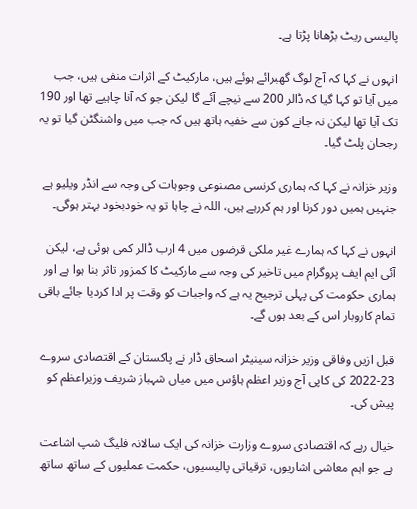پالیسی ریٹ بڑھانا پڑتا ہے۔

انہوں نے کہا کہ آج لوگ گھبرائے ہوئے ہیں، مارکیٹ کے اثرات منفی ہیں، جب میں آیا تو کہا گیا کہ ڈالر 200 سے نیچے آئے گا لیکن جو کہ آنا چاہیے تھا اور 190 تک آیا تھا لیکن نہ جانے کون سے خفیہ ہاتھ ہیں کہ جب میں واشنگٹن گیا تو یہ رجحان پلٹ گیا۔

وزیر خزانہ نے کہا کہ ہماری کرنسی مصنوعی وجوہات کی وجہ سے انڈر ویلیو ہے جنہیں ہمیں دور کرنا اور ہم کررہے ہیں، اللہ نے چاہا تو یہ خودبخود بہتر ہوگی۔

انہوں نے کہا کہ ہمارے غیر ملکی قرضوں میں 4 ارب ڈالر کمی ہوئی ہے، لیکن آئی ایم ایف پروگرام میں تاخیر کی وجہ سے مارکیٹ کا کمزور تاثر بنا ہوا ہے اور ہماری حکومت کی پہلی ترجیح یہ ہے کہ واجبات کو وقت پر ادا کردیا جائے باقی تمام کاروبار اس کے بعد ہوں گے۔

قبل ازیں وفاقی وزیر خزانہ سینیٹر اسحاق ڈار نے پاکستان کے اقتصادی سروے 23-2022 کی کاپی آج وزیر اعظم ہاؤس میں میاں شہباز شریف وزیراعظم کو پیش کی۔

خیال رہے کہ اقتصادی سروے وزارت خزانہ کی ایک سالانہ فلیگ شپ اشاعت ہے جو اہم معاشی اشاریوں، ترقیاتی پالیسیوں، حکمت عملیوں کے ساتھ ساتھ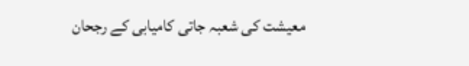معیشت کی شعبہ جاتی کامیابی کے رجحان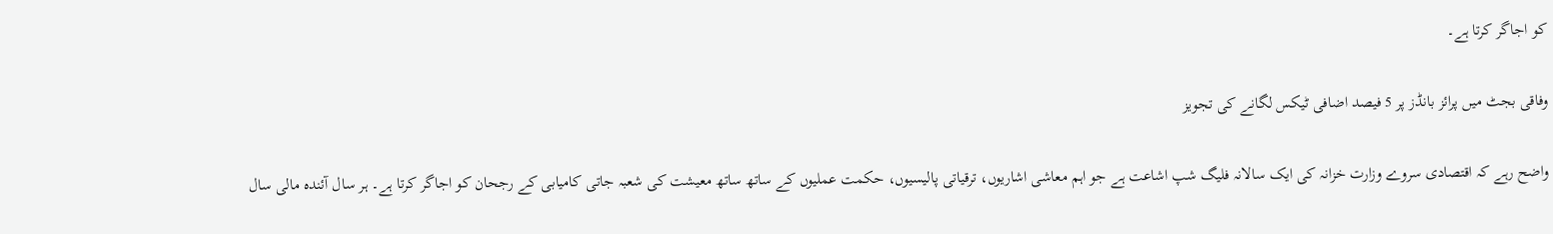کو اجاگر کرتا ہے۔

وفاقی بجٹ میں پرائز بانڈز پر 5 فیصد اضافی ٹیکس لگانے کی تجویز

واضح رہے کہ اقتصادی سروے وزارت خزانہ کی ایک سالانہ فلیگ شپ اشاعت ہے جو اہم معاشی اشاریوں، ترقیاتی پالیسیوں، حکمت عملیوں کے ساتھ ساتھ معیشت کی شعبہ جاتی کامیابی کے رجحان کو اجاگر کرتا ہے۔ ہر سال آئندہ مالی سال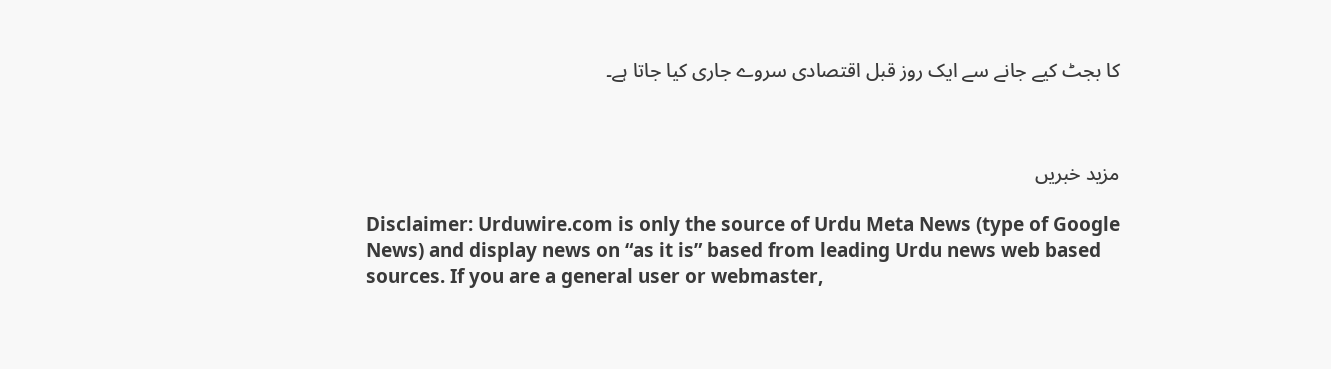کا بجٹ کیے جانے سے ایک روز قبل اقتصادی سروے جاری کیا جاتا ہے۔



مزید خبریں

Disclaimer: Urduwire.com is only the source of Urdu Meta News (type of Google News) and display news on “as it is” based from leading Urdu news web based sources. If you are a general user or webmaster,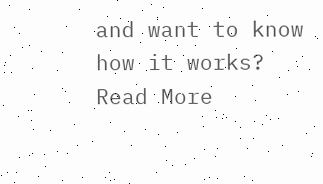and want to know how it works? Read More